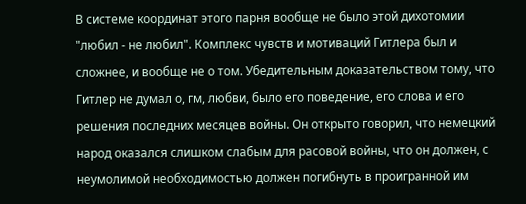В системе координат этого парня вообще не было этой дихотомии "любил - не любил". Комплекс чувств и мотиваций Гитлера был и сложнее, и вообще не о том. Убедительным доказательством тому, что Гитлер не думал о, гм, любви, было его поведение, его слова и его решения последних месяцев войны. Он открыто говорил, что немецкий народ оказался слишком слабым для расовой войны, что он должен, с неумолимой необходимостью должен погибнуть в проигранной им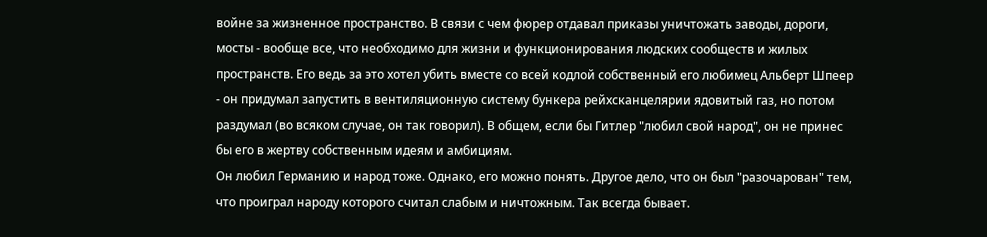войне за жизненное пространство. В связи с чем фюрер отдавал приказы уничтожать заводы, дороги, мосты - вообще все, что необходимо для жизни и функционирования людских сообществ и жилых пространств. Его ведь за это хотел убить вместе со всей кодлой собственный его любимец Альберт Шпеер - он придумал запустить в вентиляционную систему бункера рейхсканцелярии ядовитый газ, но потом раздумал (во всяком случае, он так говорил). В общем, если бы Гитлер "любил свой народ", он не принес бы его в жертву собственным идеям и амбициям.
Он любил Германию и народ тоже. Однако, его можно понять. Другое дело, что он был "разочарован" тем, что проиграл народу которого считал слабым и ничтожным. Так всегда бывает.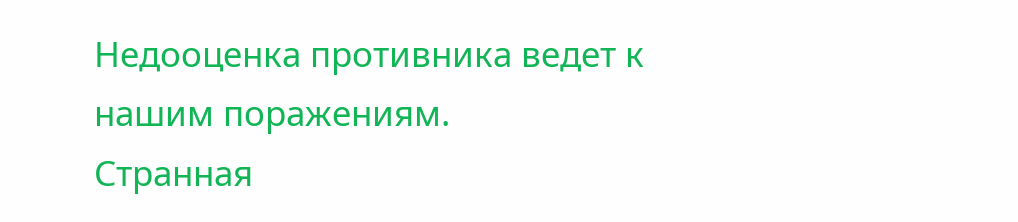Недооценка противника ведет к нашим поражениям.
Странная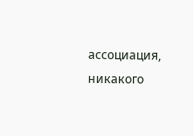ассоциация, никакого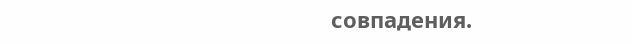совпадения.